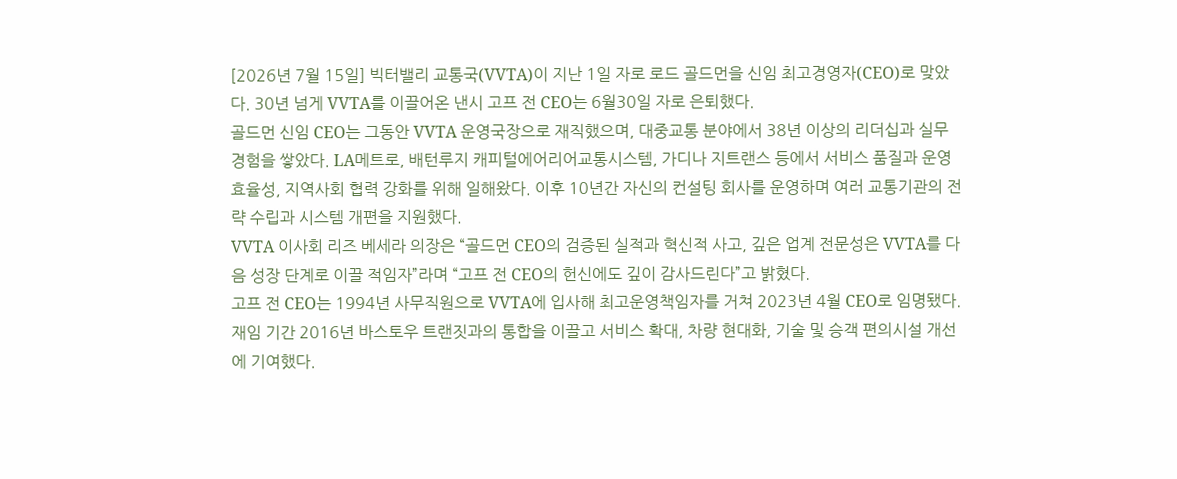[2026년 7월 15일] 빅터밸리 교통국(VVTA)이 지난 1일 자로 로드 골드먼을 신임 최고경영자(CEO)로 맞았다. 30년 넘게 VVTA를 이끌어온 낸시 고프 전 CEO는 6월30일 자로 은퇴했다.
골드먼 신임 CEO는 그동안 VVTA 운영국장으로 재직했으며, 대중교통 분야에서 38년 이상의 리더십과 실무 경험을 쌓았다. LA메트로, 배턴루지 캐피털에어리어교통시스템, 가디나 지트랜스 등에서 서비스 품질과 운영 효율성, 지역사회 협력 강화를 위해 일해왔다. 이후 10년간 자신의 컨설팅 회사를 운영하며 여러 교통기관의 전략 수립과 시스템 개편을 지원했다.
VVTA 이사회 리즈 베세라 의장은 “골드먼 CEO의 검증된 실적과 혁신적 사고, 깊은 업계 전문성은 VVTA를 다음 성장 단계로 이끌 적임자”라며 “고프 전 CEO의 헌신에도 깊이 감사드린다”고 밝혔다.
고프 전 CEO는 1994년 사무직원으로 VVTA에 입사해 최고운영책임자를 거쳐 2023년 4월 CEO로 임명됐다. 재임 기간 2016년 바스토우 트랜짓과의 통합을 이끌고 서비스 확대, 차량 현대화, 기술 및 승객 편의시설 개선에 기여했다.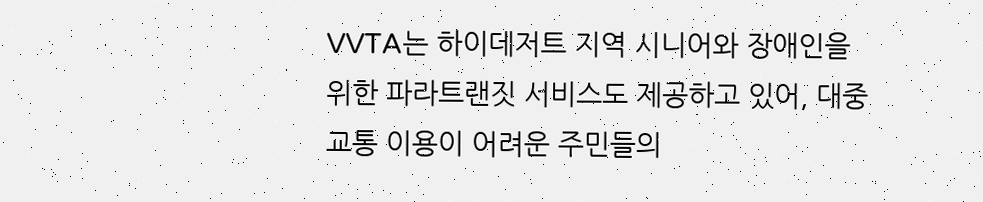VVTA는 하이데저트 지역 시니어와 장애인을 위한 파라트랜짓 서비스도 제공하고 있어, 대중교통 이용이 어려운 주민들의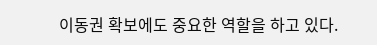이동권 확보에도 중요한 역할을 하고 있다.